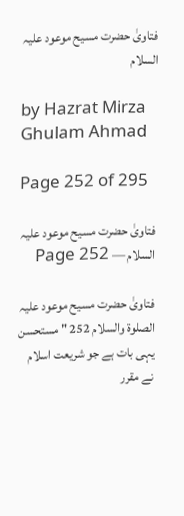فتاویٰ حضرت مسیح موعود علیہ السلام

by Hazrat Mirza Ghulam Ahmad

Page 252 of 295

فتاویٰ حضرت مسیح موعود علیہ السلام — Page 252

فتاویٰ حضرت مسیح موعود علیہ الصلوۃ والسلام 252 " مستحسن یہی بات ہے جو شریعت اسلام نے مقرر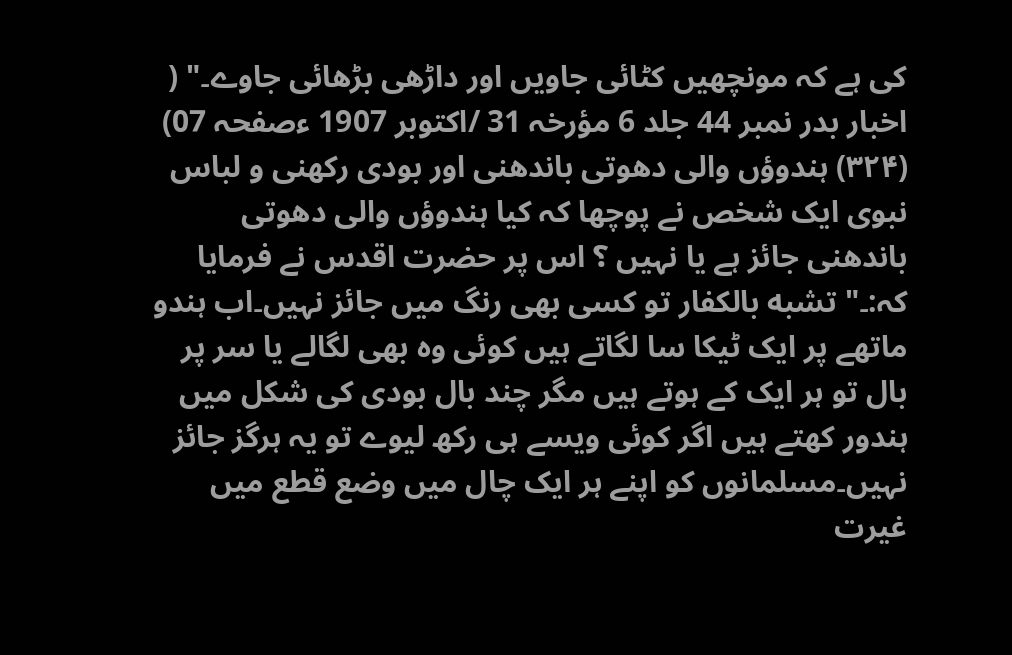کی ہے کہ مونچھیں کٹائی جاویں اور داڑھی بڑھائی جاوے۔" ( اخبار بدر نمبر 44 جلد 6 مؤرخہ 31 /اکتوبر 1907 ءصفحہ 07) (۳۲۴) ہندوؤں والی دھوتی باندھنی اور بودی رکھنی و لباس نبوی ایک شخص نے پوچھا کہ کیا ہندوؤں والی دھوتی باندھنی جائز ہے یا نہیں ؟ اس پر حضرت اقدس نے فرمایا کہ:۔" تشبه بالكفار تو کسی بھی رنگ میں جائز نہیں۔اب ہندو ماتھے پر ایک ٹیکا سا لگاتے ہیں کوئی وہ بھی لگالے یا سر پر بال تو ہر ایک کے ہوتے ہیں مگر چند بال بودی کی شکل میں ہندور کھتے ہیں اگر کوئی ویسے ہی رکھ لیوے تو یہ ہرگز جائز نہیں۔مسلمانوں کو اپنے ہر ایک چال میں وضع قطع میں غیرت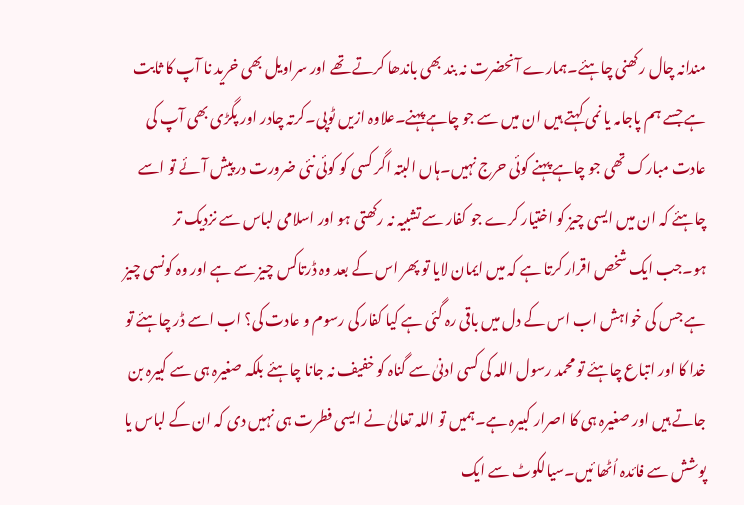مندانہ چال رکھنی چاہئے۔ہمارے آنحضرت نہ بند بھی باندھا کرتے تھے اور سراویل بھی خرید نا آپ کا ثابت ہے جسے ہم پاجامہ یا نمی کہتے ہیں ان میں سے جو چاہے پہنے۔علاوہ ازیں ٹوپی۔کرتہ چادر اور پگڑی بھی آپ کی عادت مبارک تھی جو چاہے پہنے کوئی حرج نہیں۔ہاں البتہ اگر کسی کو کوئی نئی ضرورت در پیش آئے تو اسے چاہئے کہ ان میں ایسی چیز کو اختیار کرے جو کفار سے تشبیہ نہ رکھتی ہو اور اسلامی لباس سے نزدیک تر ہو۔جب ایک شخص اقرار کرتا ہے کہ میں ایمان لایا تو پھر اس کے بعد وہ ڈرتاکس چیز سے ہے اور وہ کونسی چیز ہے جس کی خواہش اب اس کے دل میں باقی رہ گئی ہے کیا کفار کی رسوم و عادت کی؟ اب اسے ڈر چاہئے تو خدا کا اور اتباع چاہئے تو محمد رسول اللہ کی کسی ادنیٰ سے گناہ کو خفیف نہ جانا چاہئے بلکہ صغیرہ ہی سے کبیرہ بن جاتے ہیں اور صغیرہ ہی کا اصرار کبیرہ ہے۔ہمیں تو اللہ تعالیٰ نے ایسی فطرت ہی نہیں دی کہ ان کے لباس یا پوشش سے فائدہ اُٹھا ئیں۔سیالکوٹ سے ایک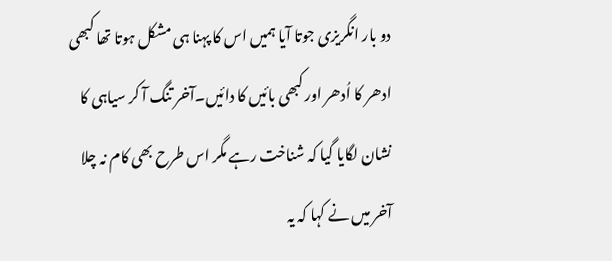دو بار انگریزی جوتا آیا ہمیں اس کا پہنا ہی مشکل ہوتا تھا کبھی ادھر کا اُدھر اور کبھی بائیں کا دائیں۔آخر تنگ آ کر سیاہی کا نشان لگایا گیا کہ شناخت رہے مگر اس طرح بھی کام نہ چلا آخر میں نے کہا کہ یہ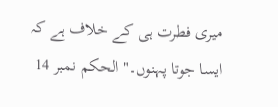میری فطرت ہی کے خلاف ہے کہ ایسا جوتا پہنوں۔" الحکم نمبر 14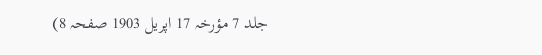جلد 7 مؤرخہ 17 اپریل 1903 صفحہ 8)